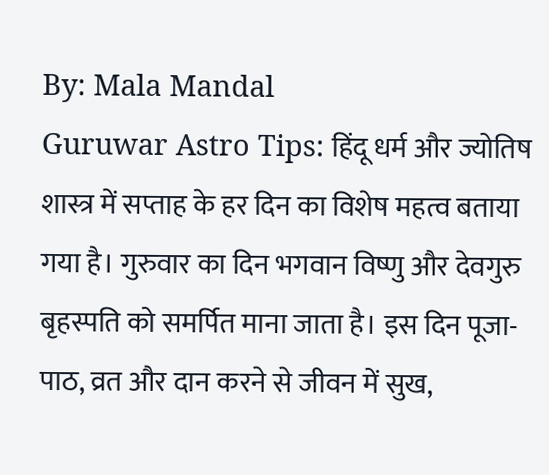By: Mala Mandal
Guruwar Astro Tips: हिंदू धर्म और ज्योतिष शास्त्र में सप्ताह के हर दिन का विशेष महत्व बताया गया है। गुरुवार का दिन भगवान विष्णु और देवगुरु बृहस्पति को समर्पित माना जाता है। इस दिन पूजा-पाठ, व्रत और दान करने से जीवन में सुख,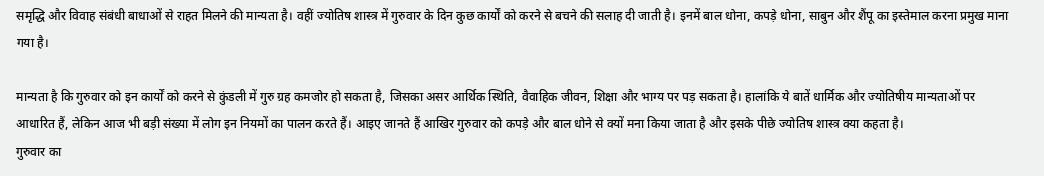समृद्धि और विवाह संबंधी बाधाओं से राहत मिलने की मान्यता है। वहीं ज्योतिष शास्त्र में गुरुवार के दिन कुछ कार्यों को करने से बचने की सलाह दी जाती है। इनमें बाल धोना, कपड़े धोना, साबुन और शैंपू का इस्तेमाल करना प्रमुख माना गया है।

मान्यता है कि गुरुवार को इन कार्यों को करने से कुंडली में गुरु ग्रह कमजोर हो सकता है, जिसका असर आर्थिक स्थिति, वैवाहिक जीवन, शिक्षा और भाग्य पर पड़ सकता है। हालांकि ये बातें धार्मिक और ज्योतिषीय मान्यताओं पर आधारित हैं, लेकिन आज भी बड़ी संख्या में लोग इन नियमों का पालन करते हैं। आइए जानते हैं आखिर गुरुवार को कपड़े और बाल धोने से क्यों मना किया जाता है और इसके पीछे ज्योतिष शास्त्र क्या कहता है।
गुरुवार का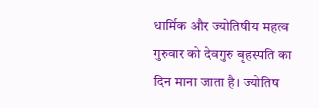धार्मिक और ज्योतिषीय महत्व
गुरुवार को देवगुरु बृहस्पति का दिन माना जाता है। ज्योतिष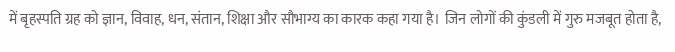में बृहस्पति ग्रह को ज्ञान, विवाह, धन, संतान, शिक्षा और सौभाग्य का कारक कहा गया है। जिन लोगों की कुंडली में गुरु मजबूत होता है,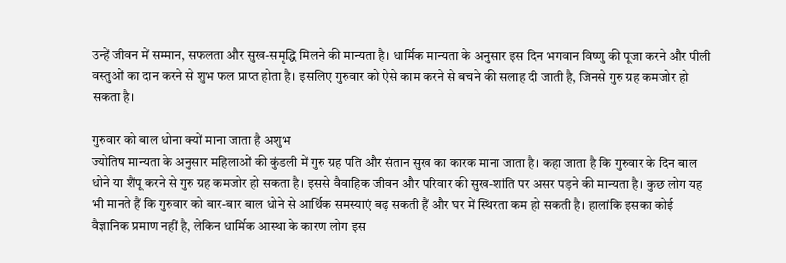उन्हें जीवन में सम्मान, सफलता और सुख-समृद्धि मिलने की मान्यता है। धार्मिक मान्यता के अनुसार इस दिन भगवान विष्णु की पूजा करने और पीली वस्तुओं का दान करने से शुभ फल प्राप्त होता है। इसलिए गुरुवार को ऐसे काम करने से बचने की सलाह दी जाती है, जिनसे गुरु ग्रह कमजोर हो सकता है।

गुरुवार को बाल धोना क्यों माना जाता है अशुभ
ज्योतिष मान्यता के अनुसार महिलाओं की कुंडली में गुरु ग्रह पति और संतान सुख का कारक माना जाता है। कहा जाता है कि गुरुवार के दिन बाल धोने या शैंपू करने से गुरु ग्रह कमजोर हो सकता है। इससे वैवाहिक जीवन और परिवार की सुख-शांति पर असर पड़ने की मान्यता है। कुछ लोग यह भी मानते हैं कि गुरुवार को बार-बार बाल धोने से आर्थिक समस्याएं बढ़ सकती हैं और घर में स्थिरता कम हो सकती है। हालांकि इसका कोई वैज्ञानिक प्रमाण नहीं है, लेकिन धार्मिक आस्था के कारण लोग इस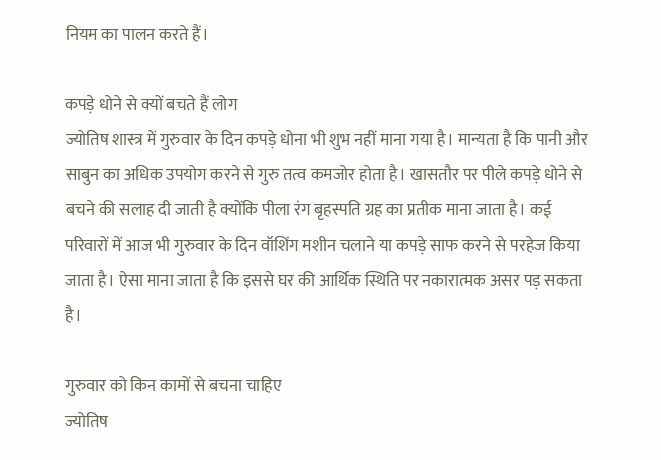नियम का पालन करते हैं।

कपड़े धोने से क्यों बचते हैं लोग
ज्योतिष शास्त्र में गुरुवार के दिन कपड़े धोना भी शुभ नहीं माना गया है। मान्यता है कि पानी और साबुन का अधिक उपयोग करने से गुरु तत्व कमजोर होता है। खासतौर पर पीले कपड़े धोने से बचने की सलाह दी जाती है क्योंकि पीला रंग बृहस्पति ग्रह का प्रतीक माना जाता है। कई परिवारों में आज भी गुरुवार के दिन वॉशिंग मशीन चलाने या कपड़े साफ करने से परहेज किया जाता है। ऐसा माना जाता है कि इससे घर की आर्थिक स्थिति पर नकारात्मक असर पड़ सकता है।

गुरुवार को किन कामों से बचना चाहिए
ज्योतिष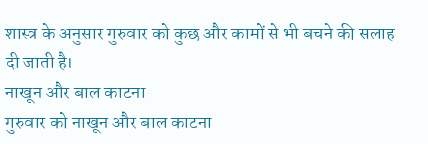शास्त्र के अनुसार गुरुवार को कुछ और कामों से भी बचने की सलाह दी जाती है।
नाखून और बाल काटना
गुरुवार को नाखून और बाल काटना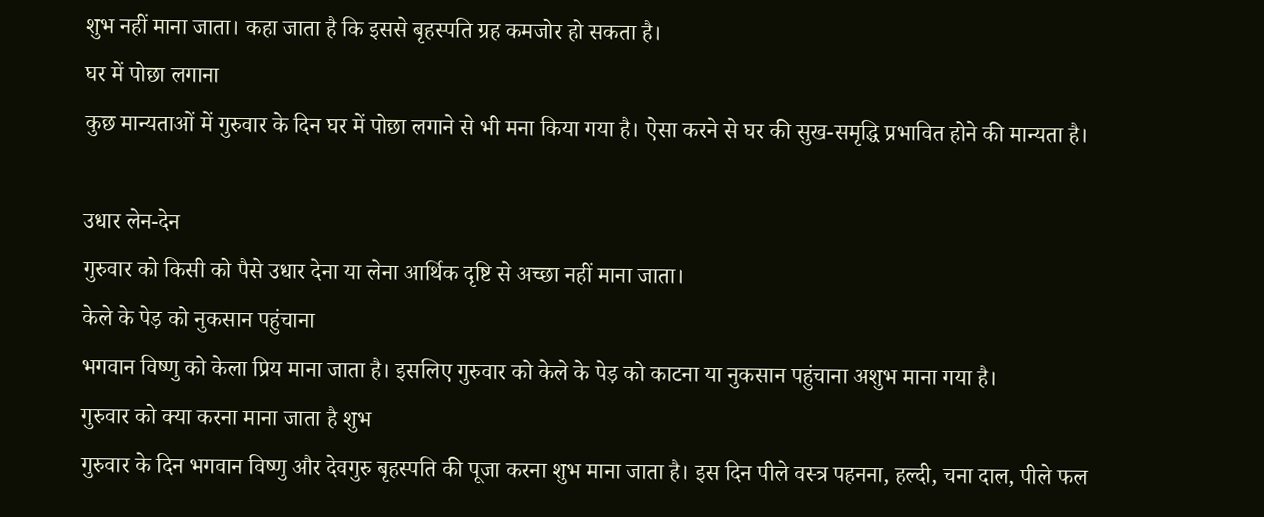शुभ नहीं माना जाता। कहा जाता है कि इससे बृहस्पति ग्रह कमजोर हो सकता है।
घर में पोछा लगाना
कुछ मान्यताओं में गुरुवार के दिन घर में पोछा लगाने से भी मना किया गया है। ऐसा करने से घर की सुख-समृद्धि प्रभावित होने की मान्यता है।

उधार लेन-देन
गुरुवार को किसी को पैसे उधार देना या लेना आर्थिक दृष्टि से अच्छा नहीं माना जाता।
केले के पेड़ को नुकसान पहुंचाना
भगवान विष्णु को केला प्रिय माना जाता है। इसलिए गुरुवार को केले के पेड़ को काटना या नुकसान पहुंचाना अशुभ माना गया है।
गुरुवार को क्या करना माना जाता है शुभ
गुरुवार के दिन भगवान विष्णु और देवगुरु बृहस्पति की पूजा करना शुभ माना जाता है। इस दिन पीले वस्त्र पहनना, हल्दी, चना दाल, पीले फल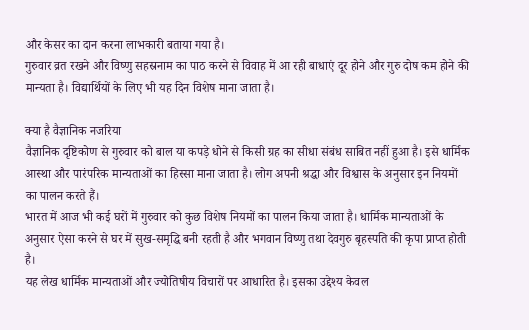और केसर का दान करना लाभकारी बताया गया है।
गुरुवार व्रत रखने और विष्णु सहस्रनाम का पाठ करने से विवाह में आ रही बाधाएं दूर होने और गुरु दोष कम होने की मान्यता है। विद्यार्थियों के लिए भी यह दिन विशेष माना जाता है।

क्या है वैज्ञानिक नजरिया
वैज्ञानिक दृष्टिकोण से गुरुवार को बाल या कपड़े धोने से किसी ग्रह का सीधा संबंध साबित नहीं हुआ है। इसे धार्मिक आस्था और पारंपरिक मान्यताओं का हिस्सा माना जाता है। लोग अपनी श्रद्धा और विश्वास के अनुसार इन नियमों का पालन करते हैं।
भारत में आज भी कई घरों में गुरुवार को कुछ विशेष नियमों का पालन किया जाता है। धार्मिक मान्यताओं के अनुसार ऐसा करने से घर में सुख-समृद्धि बनी रहती है और भगवान विष्णु तथा देवगुरु बृहस्पति की कृपा प्राप्त होती है।
यह लेख धार्मिक मान्यताओं और ज्योतिषीय विचारों पर आधारित है। इसका उद्देश्य केवल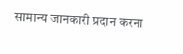सामान्य जानकारी प्रदान करना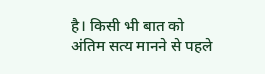है। किसी भी बात को अंतिम सत्य मानने से पहले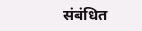संबंधित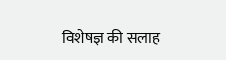विशेषज्ञ की सलाह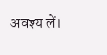अवश्य लें।